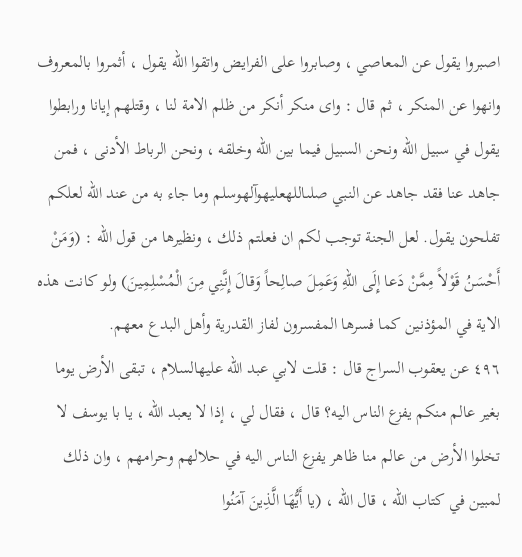اصبروا يقول عن المعاصي ، وصابروا على الفرايض واتقوا الله يقول ، أثمروا بالمعروف وانهوا عن المنكر ، ثم قال : واى منكر أنكر من ظلم الامة لنا ، وقتلهم إيانا ورابطوا يقول في سبيل الله ونحن السبيل فيما بين الله وخلقه ، ونحن الرباط الأدنى ، فمن جاهد عنا فقد جاهد عن النبي صلىاللهعليهوآلهوسلم وما جاء به من عند الله لعلكم تفلحون يقول. لعل الجنة توجب لكم ان فعلتم ذلك ، ونظيرها من قول الله : (وَمَنْ أَحْسَنُ قَوْلاً مِمَّنْ دَعا إِلَى اللهِ وَعَمِلَ صالِحاً وَقالَ إِنَّنِي مِنَ الْمُسْلِمِينَ) ولو كانت هذه الاية في المؤذنين كما فسرها المفسرون لفاز القدرية وأهل البدع معهم.
٤٩٦ عن يعقوب السراج قال : قلت لابي عبد الله عليهالسلام ، تبقى الأرض يوما بغير عالم منكم يفزع الناس اليه؟ قال ، فقال لي ، إذا لا يعبد الله ، يا با يوسف لا تخلوا الأرض من عالم منا ظاهر يفزع الناس اليه في حلالهم وحرامهم ، وان ذلك لمبين في كتاب الله ، قال الله ، (يا أَيُّهَا الَّذِينَ آمَنُوا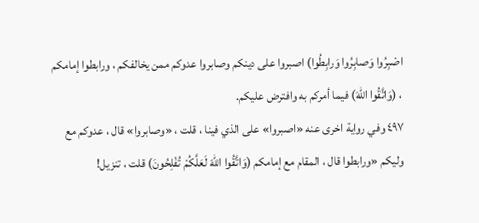اصْبِرُوا وَصابِرُوا وَرابِطُوا) اصبروا على دينكم وصابروا عدوكم ممن يخالفكم ، ورابطوا إمامكم ، (وَاتَّقُوا اللهَ) فيما أمركم به وافترض عليكم.
٤٩٧ وفي رواية اخرى عنه «اصبروا» على الذي فينا ، قلت ، «وصابروا» قال ، عدوكم مع وليكم «ورابطوا قال ، المقام مع إمامكم (وَاتَّقُوا اللهَ لَعَلَّكُمْ تُفْلِحُونَ) قلت ، تنزيل!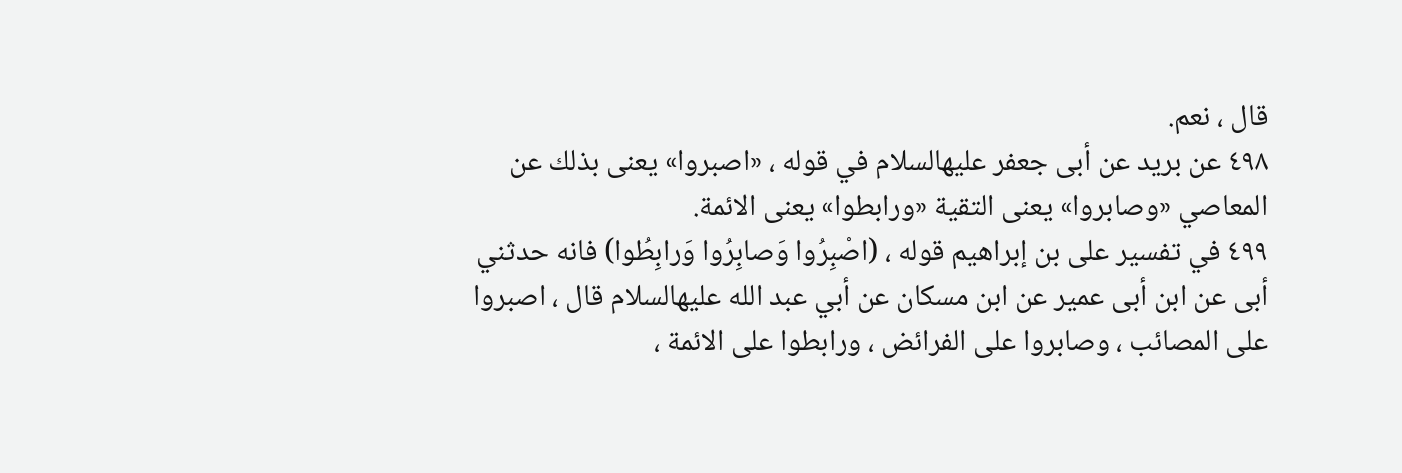قال ، نعم.
٤٩٨ عن بريد عن أبى جعفر عليهالسلام في قوله ، «اصبروا» يعنى بذلك عن المعاصي «وصابروا» يعنى التقية «ورابطوا» يعنى الائمة.
٤٩٩ في تفسير على بن إبراهيم قوله ، (اصْبِرُوا وَصابِرُوا وَرابِطُوا) فانه حدثني أبى عن ابن أبى عمير عن ابن مسكان عن أبي عبد الله عليهالسلام قال ، اصبروا على المصائب ، وصابروا على الفرائض ، ورابطوا على الائمة ،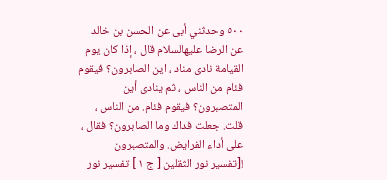٥٠٠ وحدثني أبى عن الحسن بن خالد عن الرضا عليهالسلام قال ، إذا كان يوم القيامة نادى مناد ، اين الصابرون؟ فيقوم فئام من الناس ، ثم ينادى أين المتصبرون؟ فيقوم فئام. من الناس ، قلت. جعلت فداك وما الصابرون؟ فقال ، على أداء الفرايض. والمتصبرون
![تفسير نور الثقلين [ ج ١ ] تفسير نور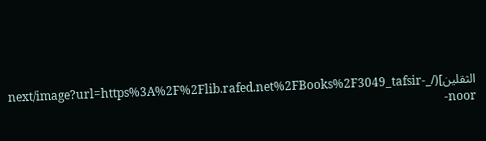الثقلين](/_next/image?url=https%3A%2F%2Flib.rafed.net%2FBooks%2F3049_tafsir-noor-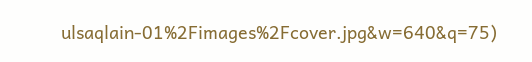ulsaqlain-01%2Fimages%2Fcover.jpg&w=640&q=75)